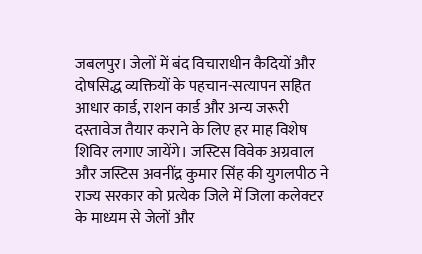जबलपुर। जेलों में बंद विचाराधीन कैदियों और दोषसिद्ध व्यक्तियों के पहचान-सत्यापन सहित आधार कार्ड, राशन कार्ड और अन्य जरूरी दस्तावेज तैयार कराने के लिए हर माह विशेष शिविर लगाए जायेंगे। जस्टिस विवेक अग्रवाल और जस्टिस अवनींद्र कुमार सिंह की युगलपीठ ने राज्य सरकार को प्रत्येक जिले में जिला कलेक्टर के माध्यम से जेलों और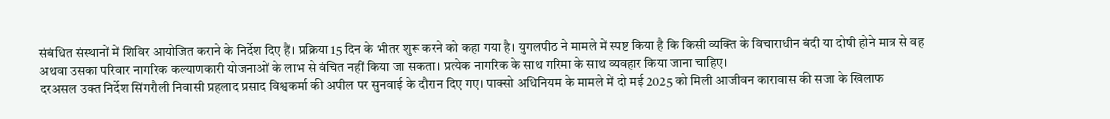संबंधित संस्थानों में शिविर आयोजित कराने के निर्देश दिए हैं। प्रक्रिया 15 दिन के भीतर शुरू करने को कहा गया है। युगलपीठ ने मामले में स्पष्ट किया है कि किसी व्यक्ति के विचाराधीन बंदी या दोषी होने मात्र से वह अथवा उसका परिवार नागरिक कल्याणकारी योजनाओं के लाभ से वंचित नहीं किया जा सकता। प्रत्येक नागरिक के साथ गरिमा के साथ व्यवहार किया जाना चाहिए।
दरअसल उक्त निर्देश सिंगरौली निवासी प्रहलाद प्रसाद विश्वकर्मा की अपील पर सुनवाई के दौरान दिए गए। पाक्सो अधिनियम के मामले में दो मई 2025 को मिली आजीवन कारावास की सजा के खिलाफ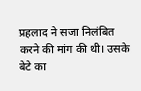प्रहलाद ने सजा निलंबित करने की मांग की थी। उसके बेटे का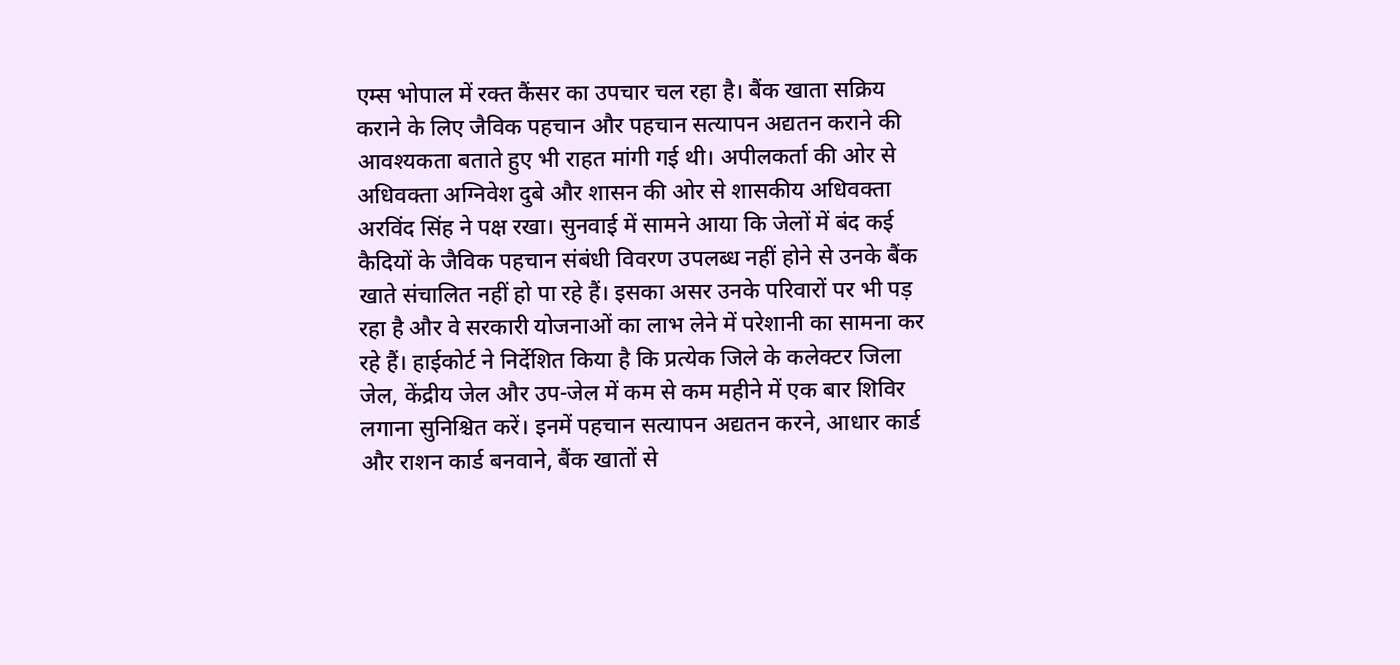एम्स भोपाल में रक्त कैंसर का उपचार चल रहा है। बैंक खाता सक्रिय कराने के लिए जैविक पहचान और पहचान सत्यापन अद्यतन कराने की आवश्यकता बताते हुए भी राहत मांगी गई थी। अपीलकर्ता की ओर से अधिवक्ता अग्निवेश दुबे और शासन की ओर से शासकीय अधिवक्ता अरविंद सिंह ने पक्ष रखा। सुनवाई में सामने आया कि जेलों में बंद कई कैदियों के जैविक पहचान संबंधी विवरण उपलब्ध नहीं होने से उनके बैंक खाते संचालित नहीं हो पा रहे हैं। इसका असर उनके परिवारों पर भी पड़ रहा है और वे सरकारी योजनाओं का लाभ लेने में परेशानी का सामना कर रहे हैं। हाईकोर्ट ने निर्देशित किया है कि प्रत्येक जिले के कलेक्टर जिला जेल, केंद्रीय जेल और उप-जेल में कम से कम महीने में एक बार शिविर लगाना सुनिश्चित करें। इनमें पहचान सत्यापन अद्यतन करने, आधार कार्ड और राशन कार्ड बनवाने, बैंक खातों से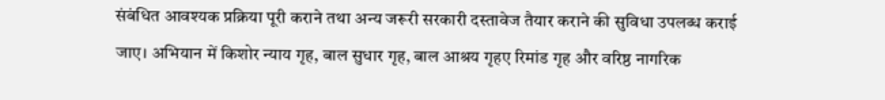संबंधित आवश्यक प्रक्रिया पूरी कराने तथा अन्य जरूरी सरकारी दस्तावेज तैयार कराने की सुविधा उपलब्ध कराई जाए। अभियान में किशोर न्याय गृह, बाल सुधार गृह, बाल आश्रय गृहए रिमांड गृह और वरिष्ठ नागरिक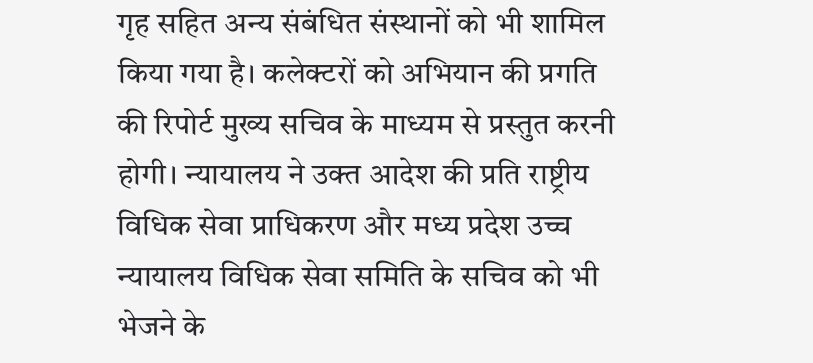गृह सहित अन्य संबंधित संस्थानों को भी शामिल किया गया है। कलेक्टरों को अभियान की प्रगति की रिपोर्ट मुख्य सचिव के माध्यम से प्रस्तुत करनी होगी। न्यायालय ने उक्त आदेश की प्रति राष्ट्रीय विधिक सेवा प्राधिकरण और मध्य प्रदेश उच्च न्यायालय विधिक सेवा समिति के सचिव को भी भेजने के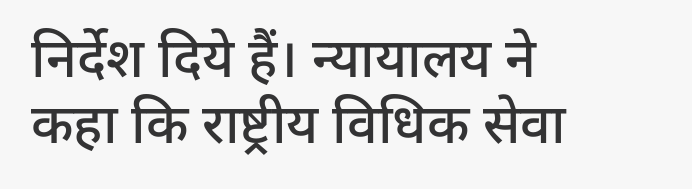निर्देश दिये हैं। न्यायालय ने कहा कि राष्ट्रीय विधिक सेवा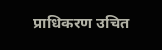प्राधिकरण उचित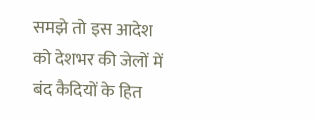समझे तो इस आदेश को देशभर की जेलों में बंद कैदियों के हित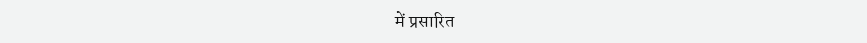में प्रसारित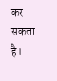कर सकता है।